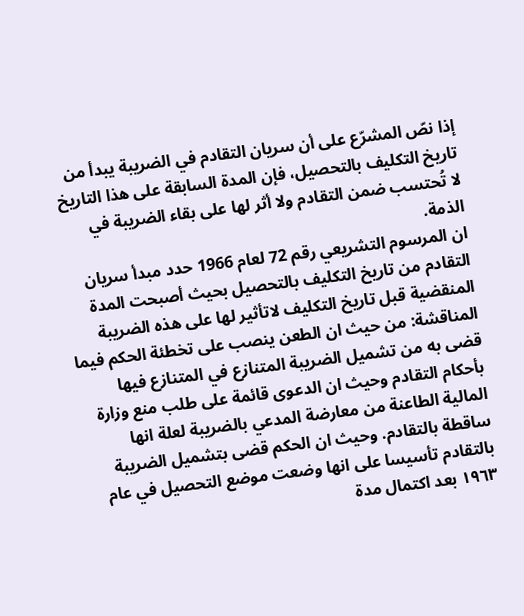إذا نصّ المشرّع على أن سريان التقادم في الضريبة يبدأ من تاريخ التكليف بالتحصيل، فإن المدة السابقة على هذا التاريخ لا تُحتسب ضمن التقادم ولا أثر لها على بقاء الضريبة في الذمة.
ان المرسوم التشريعي رقم 72 لعام 1966 حدد مبدأ سريان التقادم من تاريخ التكليف بالتحصيل بحيث أصبحت المدة المنقضية قبل تاريخ التكليف لاتأثير لها على هذه الضريبة المناقشة: من حيث ان الطعن ينصب على تخطئة الحكم فيما قضى به من تشميل الضريبة المتنازع في المتنازع فيها بأحكام التقادم وحيث ان الدعوى قائمة على طلب منع وزارة المالية الطاعنة من معارضة المدعي بالضريبة لعلة انها ساقطة بالتقادم. وحيث ان الحكم قضى بتشميل الضريبة بالتقادم تأسيسا على انها وضعت موضع التحصيل في عام ١٩٦٣ بعد اكتمال مدة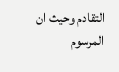التقادم وحيث ان المرسوم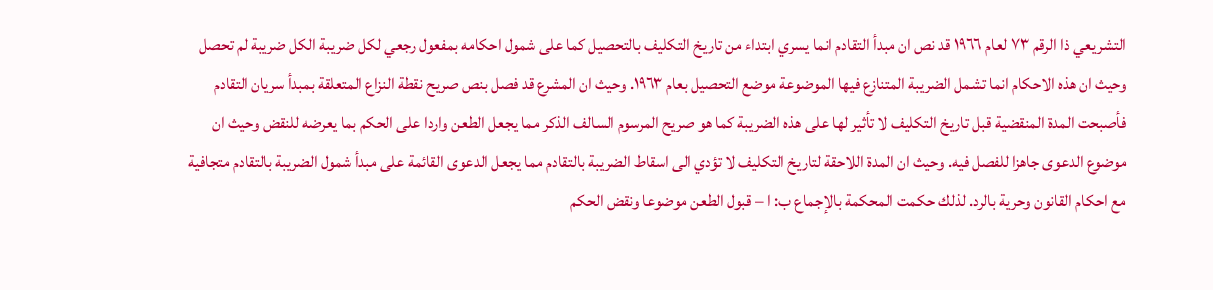التشريعي ذا الرقم ٧٣ لعام ١٩٦٦ قد نص ان مبدأ التقادم انما يسري ابتداء من تاريخ التكليف بالتحصيل كما على شمول احكامه بمفعول رجعي لكل ضريبة الكل ضريبة لم تحصل وحيث ان هذه الاحكام انما تشمل الضريبة المتنازع فيها الموضوعة موضع التحصيل بعام ١٩٦٣. وحيث ان المشرع قد فصل بنص صريح نقطة النزاع المتعلقة بمبدأ سريان التقادم فأصبحت المدة المنقضية قبل تاريخ التكليف لا تأثير لها على هذه الضريبة كما هو صريح المرسوم السالف الذكر مما يجعل الطعن واردا على الحكم بما يعرضه للنقض وحيث ان موضوع الدعوى جاهزا للفصل فيه. وحيث ان المدة اللاحقة لتاريخ التكليف لا تؤدي الى اسقاط الضريبة بالتقادم مما يجعل الدعوى القائمة على مبدأ شمول الضريبة بالتقادم متجافية مع احكام القانون وحرية بالرد. لذلك حكمت المحكمة بالإجماع ب: ا – قبول الطعن موضوعا ونقض الحكم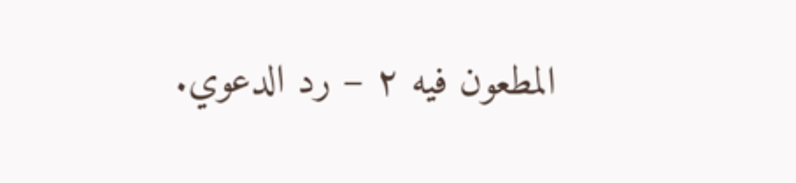المطعون فيه ۲ – رد الدعوي.